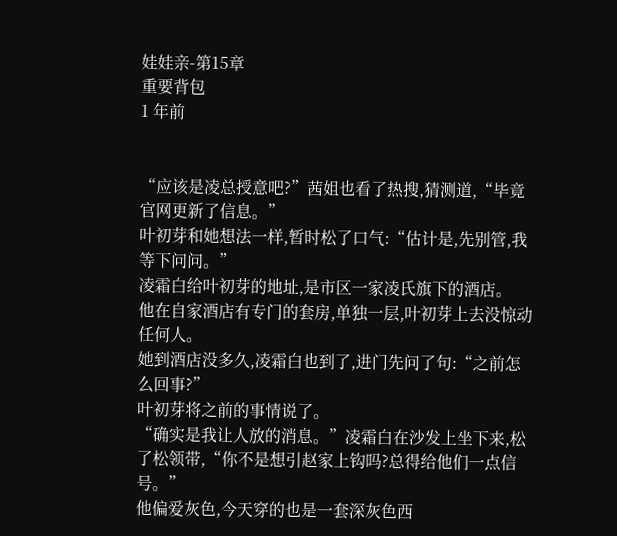娃娃亲-第15章
重要背包
1 年前


“应该是凌总授意吧?”茜姐也看了热搜,猜测道,“毕竟官网更新了信息。”
叶初芽和她想法一样,暂时松了口气:“估计是,先别管,我等下问问。”
凌霜白给叶初芽的地址,是市区一家凌氏旗下的酒店。
他在自家酒店有专门的套房,单独一层,叶初芽上去没惊动任何人。
她到酒店没多久,凌霜白也到了,进门先问了句:“之前怎么回事?”
叶初芽将之前的事情说了。
“确实是我让人放的消息。”凌霜白在沙发上坐下来,松了松领带,“你不是想引赵家上钩吗?总得给他们一点信号。”
他偏爱灰色,今天穿的也是一套深灰色西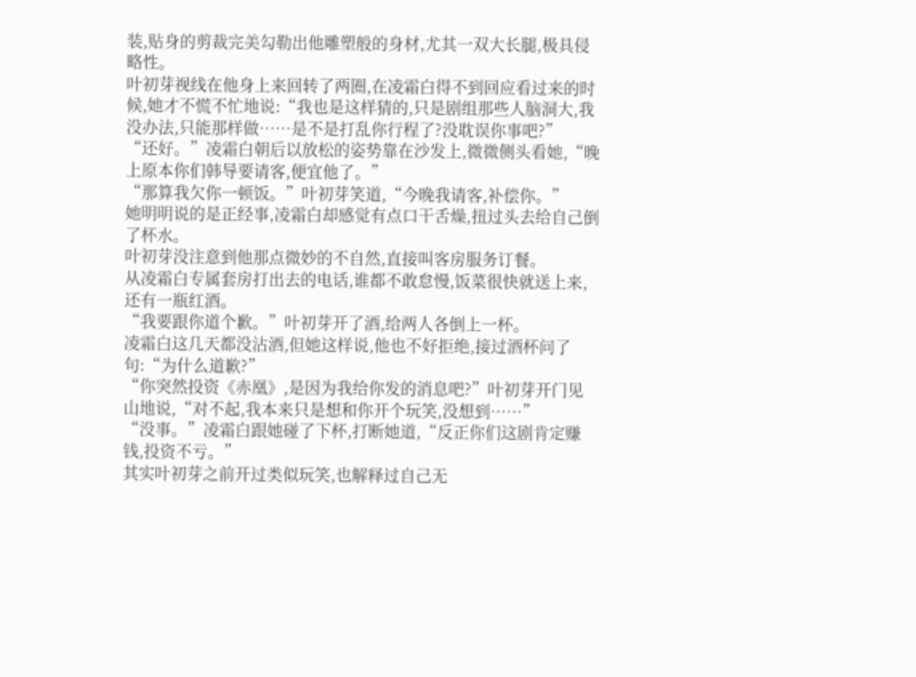装,贴身的剪裁完美勾勒出他雕塑般的身材,尤其一双大长腿,极具侵略性。
叶初芽视线在他身上来回转了两圈,在凌霜白得不到回应看过来的时候,她才不慌不忙地说:“我也是这样猜的,只是剧组那些人脑洞大,我没办法,只能那样做……是不是打乱你行程了?没耽误你事吧?”
“还好。”凌霜白朝后以放松的姿势靠在沙发上,微微侧头看她,“晚上原本你们韩导要请客,便宜他了。”
“那算我欠你一顿饭。”叶初芽笑道,“今晚我请客,补偿你。”
她明明说的是正经事,凌霜白却感觉有点口干舌燥,扭过头去给自己倒了杯水。
叶初芽没注意到他那点微妙的不自然,直接叫客房服务订餐。
从凌霜白专属套房打出去的电话,谁都不敢怠慢,饭菜很快就送上来,还有一瓶红酒。
“我要跟你道个歉。”叶初芽开了酒,给两人各倒上一杯。
凌霜白这几天都没沾酒,但她这样说,他也不好拒绝,接过酒杯问了句:“为什么道歉?”
“你突然投资《赤凰》,是因为我给你发的消息吧?”叶初芽开门见山地说,“对不起,我本来只是想和你开个玩笑,没想到……”
“没事。”凌霜白跟她碰了下杯,打断她道,“反正你们这剧肯定赚钱,投资不亏。”
其实叶初芽之前开过类似玩笑,也解释过自己无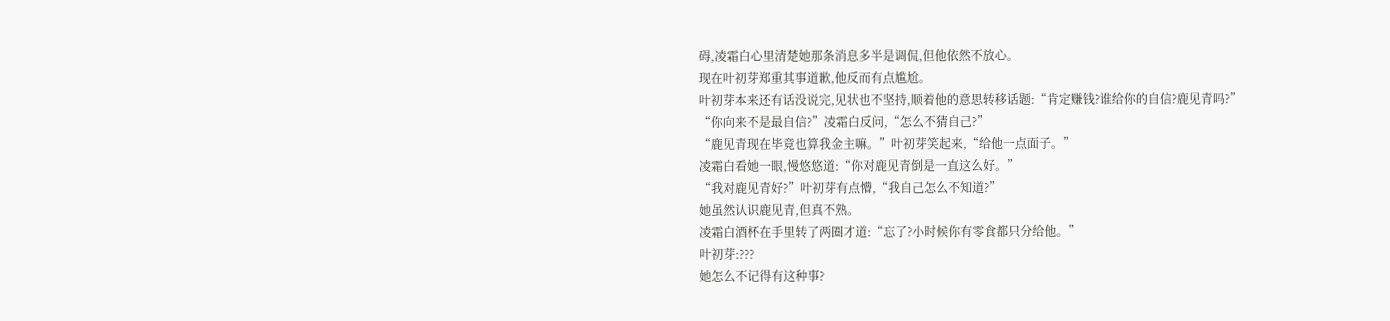碍,凌霜白心里清楚她那条消息多半是调侃,但他依然不放心。
现在叶初芽郑重其事道歉,他反而有点尴尬。
叶初芽本来还有话没说完,见状也不坚持,顺着他的意思转移话题:“肯定赚钱?谁给你的自信?鹿见青吗?”
“你向来不是最自信?”凌霜白反问,“怎么不猜自己?”
“鹿见青现在毕竟也算我金主嘛。”叶初芽笑起来,“给他一点面子。”
凌霜白看她一眼,慢悠悠道:“你对鹿见青倒是一直这么好。”
“我对鹿见青好?”叶初芽有点懵,“我自己怎么不知道?”
她虽然认识鹿见青,但真不熟。
凌霜白酒杯在手里转了两圈才道:“忘了?小时候你有零食都只分给他。”
叶初芽:???
她怎么不记得有这种事?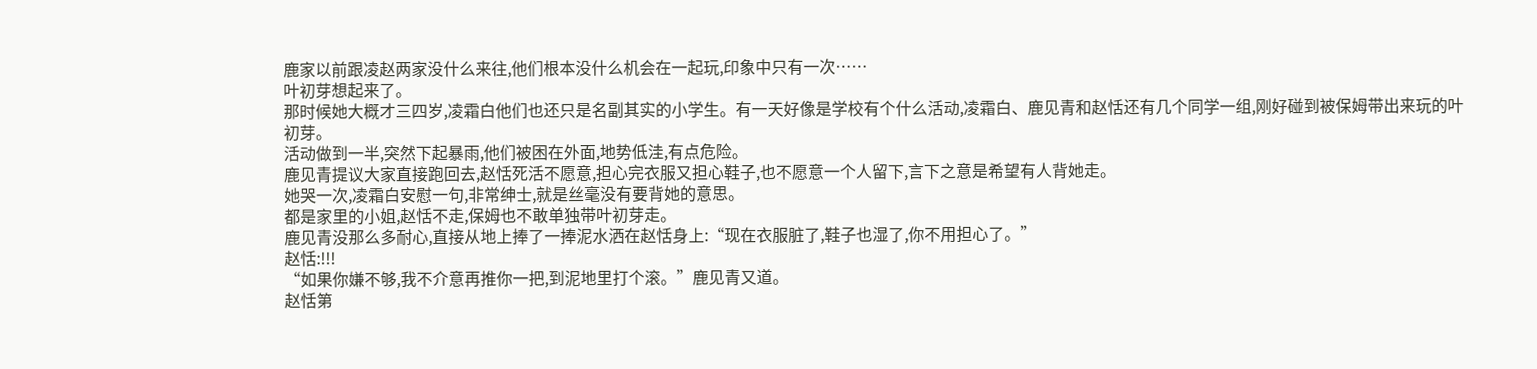鹿家以前跟凌赵两家没什么来往,他们根本没什么机会在一起玩,印象中只有一次……
叶初芽想起来了。
那时候她大概才三四岁,凌霜白他们也还只是名副其实的小学生。有一天好像是学校有个什么活动,凌霜白、鹿见青和赵恬还有几个同学一组,刚好碰到被保姆带出来玩的叶初芽。
活动做到一半,突然下起暴雨,他们被困在外面,地势低洼,有点危险。
鹿见青提议大家直接跑回去,赵恬死活不愿意,担心完衣服又担心鞋子,也不愿意一个人留下,言下之意是希望有人背她走。
她哭一次,凌霜白安慰一句,非常绅士,就是丝毫没有要背她的意思。
都是家里的小姐,赵恬不走,保姆也不敢单独带叶初芽走。
鹿见青没那么多耐心,直接从地上捧了一捧泥水洒在赵恬身上:“现在衣服脏了,鞋子也湿了,你不用担心了。”
赵恬:!!!
“如果你嫌不够,我不介意再推你一把,到泥地里打个滚。”鹿见青又道。
赵恬第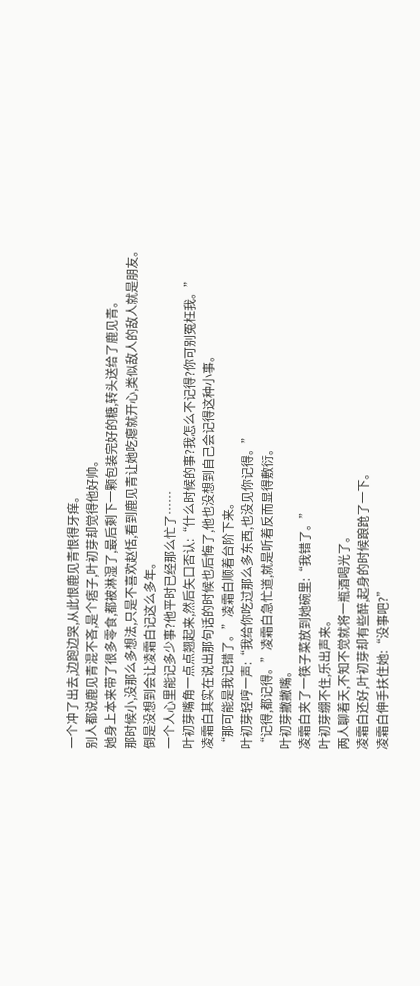一个冲了出去,边跑边哭,从此恨鹿见青恨得牙痒。
别人都说鹿见青混不吝,是个痞子,叶初芽却觉得他好帅。
她身上本来带了很多零食,都被淋湿了,最后剩下一颗包装完好的糖,转头送给了鹿见青。
那时候小,没那么多想法,只是不喜欢赵恬,看到鹿见青让她吃瘪就开心,类似敌人的敌人就是朋友。
倒是没想到会让凌霜白记这么多年。
一个人心里能记多少事?他平时已经那么忙了……
叶初芽嘴角一点点翘起来,然后矢口否认:“什么时候的事?我怎么不记得?你可别冤枉我。”
凌霜白其实在说出那句话的时候也后悔了,他也没想到自己会记得这种小事。
“那可能是我记错了。”凌霜白顺着台阶下来。
叶初芽轻哼一声:“我给你吃过那么多东西,也没见你记得。”
“记得,都记得。”凌霜白急忙道,就是听着反而显得敷衍。
叶初芽撇撇嘴。
凌霜白夹了一筷子菜放到她碗里:“我错了。”
叶初芽绷不住,乐出声来。
两人聊着天,不知不觉就将一瓶酒喝光了。
凌霜白还好,叶初芽却有些醉,起身的时候踉跄了一下。
凌霜白伸手扶住她:“没事吧?”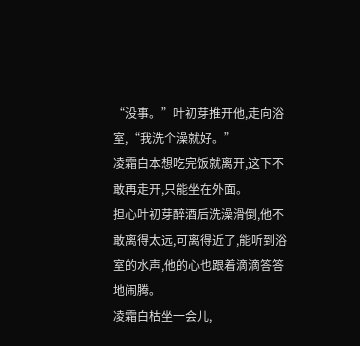“没事。”叶初芽推开他,走向浴室,“我洗个澡就好。”
凌霜白本想吃完饭就离开,这下不敢再走开,只能坐在外面。
担心叶初芽醉酒后洗澡滑倒,他不敢离得太远,可离得近了,能听到浴室的水声,他的心也跟着滴滴答答地闹腾。
凌霜白枯坐一会儿,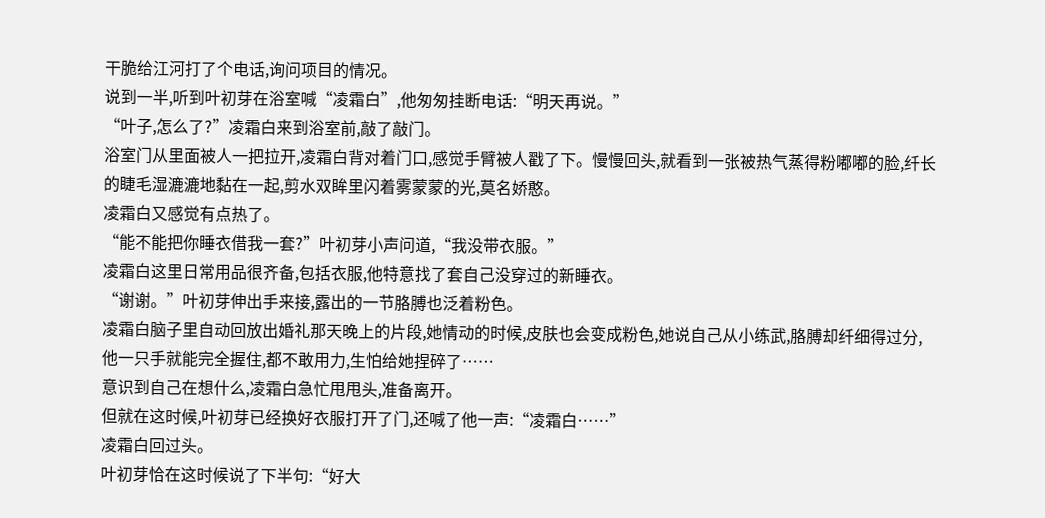干脆给江河打了个电话,询问项目的情况。
说到一半,听到叶初芽在浴室喊“凌霜白”,他匆匆挂断电话:“明天再说。”
“叶子,怎么了?”凌霜白来到浴室前,敲了敲门。
浴室门从里面被人一把拉开,凌霜白背对着门口,感觉手臂被人戳了下。慢慢回头,就看到一张被热气蒸得粉嘟嘟的脸,纤长的睫毛湿漉漉地黏在一起,剪水双眸里闪着雾蒙蒙的光,莫名娇憨。
凌霜白又感觉有点热了。
“能不能把你睡衣借我一套?”叶初芽小声问道,“我没带衣服。”
凌霜白这里日常用品很齐备,包括衣服,他特意找了套自己没穿过的新睡衣。
“谢谢。”叶初芽伸出手来接,露出的一节胳膊也泛着粉色。
凌霜白脑子里自动回放出婚礼那天晚上的片段,她情动的时候,皮肤也会变成粉色,她说自己从小练武,胳膊却纤细得过分,他一只手就能完全握住,都不敢用力,生怕给她捏碎了……
意识到自己在想什么,凌霜白急忙甩甩头,准备离开。
但就在这时候,叶初芽已经换好衣服打开了门,还喊了他一声:“凌霜白……”
凌霜白回过头。
叶初芽恰在这时候说了下半句:“好大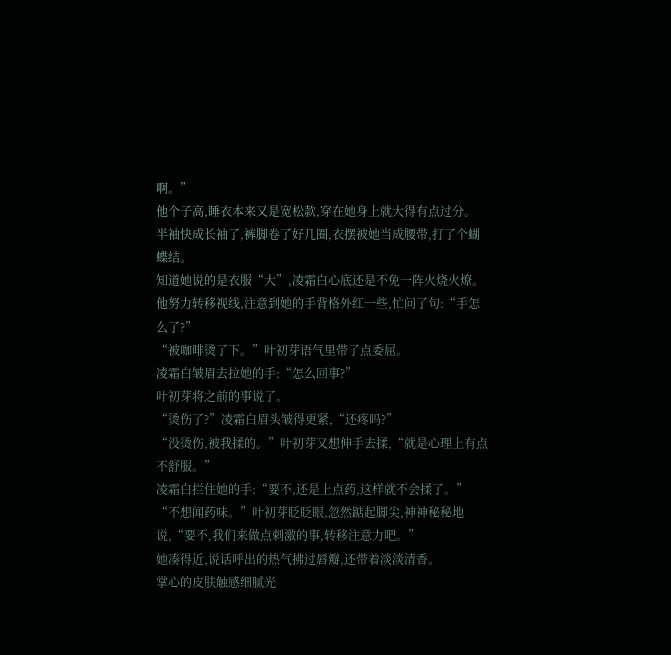啊。”
他个子高,睡衣本来又是宽松款,穿在她身上就大得有点过分。
半袖快成长袖了,裤脚卷了好几圈,衣摆被她当成腰带,打了个蝴蝶结。
知道她说的是衣服“大”,凌霜白心底还是不免一阵火烧火燎。
他努力转移视线,注意到她的手背格外红一些,忙问了句:“手怎么了?”
“被咖啡烫了下。”叶初芽语气里带了点委屈。
凌霜白皱眉去拉她的手:“怎么回事?”
叶初芽将之前的事说了。
“烫伤了?”凌霜白眉头皱得更紧,“还疼吗?”
“没烫伤,被我揉的。”叶初芽又想伸手去揉,“就是心理上有点不舒服。”
凌霜白拦住她的手:“要不,还是上点药,这样就不会揉了。”
“不想闻药味。”叶初芽眨眨眼,忽然踮起脚尖,神神秘秘地说,“要不,我们来做点刺激的事,转移注意力吧。”
她凑得近,说话呼出的热气拂过唇瓣,还带着淡淡清香。
掌心的皮肤触感细腻光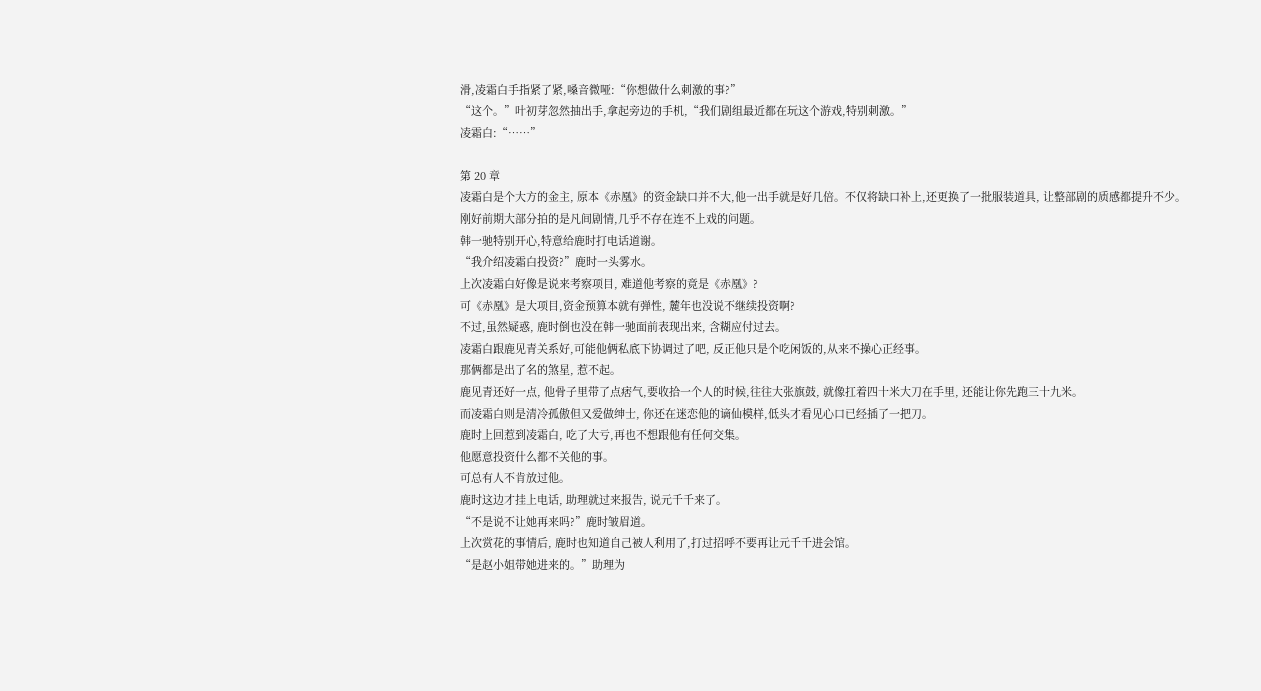滑,凌霜白手指紧了紧,嗓音微哑:“你想做什么刺激的事?”
“这个。”叶初芽忽然抽出手,拿起旁边的手机,“我们剧组最近都在玩这个游戏,特别刺激。”
凌霜白:“……”

第 20 章
凌霜白是个大方的金主, 原本《赤凰》的资金缺口并不大,他一出手就是好几倍。不仅将缺口补上,还更换了一批服装道具, 让整部剧的质感都提升不少。
刚好前期大部分拍的是凡间剧情,几乎不存在连不上戏的问题。
韩一驰特别开心,特意给鹿时打电话道谢。
“我介绍凌霜白投资?”鹿时一头雾水。
上次凌霜白好像是说来考察项目, 难道他考察的竟是《赤凰》?
可《赤凰》是大项目,资金预算本就有弹性, 麓年也没说不继续投资啊?
不过,虽然疑惑, 鹿时倒也没在韩一驰面前表现出来, 含糊应付过去。
凌霜白跟鹿见青关系好,可能他俩私底下协调过了吧, 反正他只是个吃闲饭的,从来不操心正经事。
那俩都是出了名的煞星, 惹不起。
鹿见青还好一点, 他骨子里带了点痞气,要收拾一个人的时候,往往大张旗鼓, 就像扛着四十米大刀在手里, 还能让你先跑三十九米。
而凌霜白则是清冷孤傲但又爱做绅士, 你还在迷恋他的谪仙模样,低头才看见心口已经插了一把刀。
鹿时上回惹到凌霜白, 吃了大亏,再也不想跟他有任何交集。
他愿意投资什么都不关他的事。
可总有人不肯放过他。
鹿时这边才挂上电话, 助理就过来报告, 说元千千来了。
“不是说不让她再来吗?”鹿时皱眉道。
上次赏花的事情后, 鹿时也知道自己被人利用了,打过招呼不要再让元千千进会馆。
“是赵小姐带她进来的。”助理为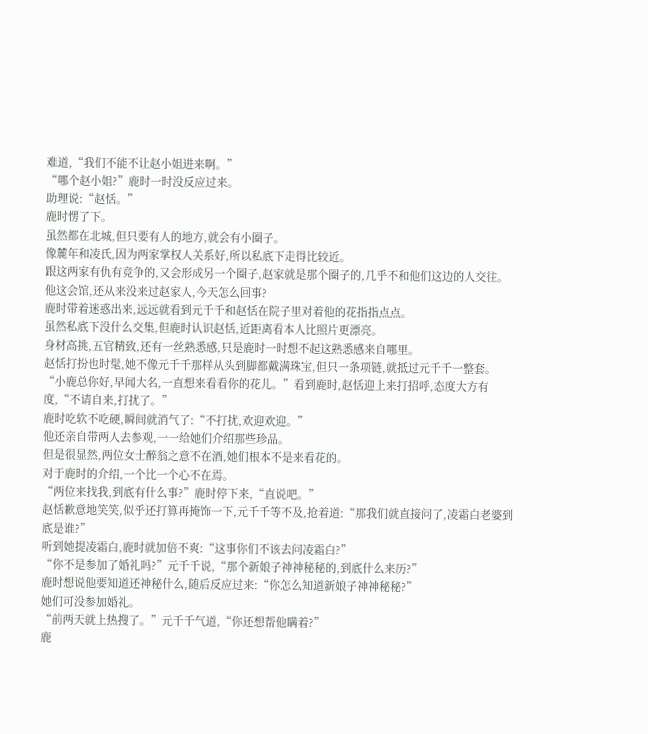难道,“我们不能不让赵小姐进来啊。”
“哪个赵小姐?”鹿时一时没反应过来。
助理说:“赵恬。”
鹿时愣了下。
虽然都在北城,但只要有人的地方,就会有小圈子。
像麓年和凌氏,因为两家掌权人关系好,所以私底下走得比较近。
跟这两家有仇有竞争的,又会形成另一个圈子,赵家就是那个圈子的,几乎不和他们这边的人交往。
他这会馆,还从来没来过赵家人,今天怎么回事?
鹿时带着迷惑出来,远远就看到元千千和赵恬在院子里对着他的花指指点点。
虽然私底下没什么交集,但鹿时认识赵恬,近距离看本人比照片更漂亮。
身材高挑,五官精致,还有一丝熟悉感,只是鹿时一时想不起这熟悉感来自哪里。
赵恬打扮也时髦,她不像元千千那样从头到脚都戴满珠宝,但只一条项链,就抵过元千千一整套。
“小鹿总你好,早闻大名,一直想来看看你的花儿。”看到鹿时,赵恬迎上来打招呼,态度大方有度,“不请自来,打扰了。”
鹿时吃软不吃硬,瞬间就消气了:“不打扰,欢迎欢迎。”
他还亲自带两人去参观,一一给她们介绍那些珍品。
但是很显然,两位女士醉翁之意不在酒,她们根本不是来看花的。
对于鹿时的介绍,一个比一个心不在焉。
“两位来找我,到底有什么事?”鹿时停下来,“直说吧。”
赵恬歉意地笑笑,似乎还打算再掩饰一下,元千千等不及,抢着道:“那我们就直接问了,凌霜白老婆到底是谁?”
听到她提凌霜白,鹿时就加倍不爽:“这事你们不该去问凌霜白?”
“你不是参加了婚礼吗?”元千千说,“那个新娘子神神秘秘的,到底什么来历?”
鹿时想说他要知道还神秘什么,随后反应过来:“你怎么知道新娘子神神秘秘?”
她们可没参加婚礼。
“前两天就上热搜了。”元千千气道,“你还想帮他瞒着?”
鹿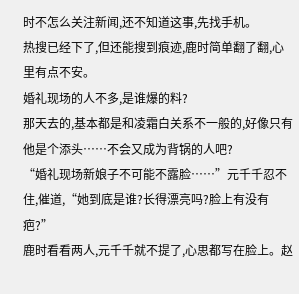时不怎么关注新闻,还不知道这事,先找手机。
热搜已经下了,但还能搜到痕迹,鹿时简单翻了翻,心里有点不安。
婚礼现场的人不多,是谁爆的料?
那天去的,基本都是和凌霜白关系不一般的,好像只有他是个添头……不会又成为背锅的人吧?
“婚礼现场新娘子不可能不露脸……”元千千忍不住,催道,“她到底是谁?长得漂亮吗?脸上有没有疤?”
鹿时看看两人,元千千就不提了,心思都写在脸上。赵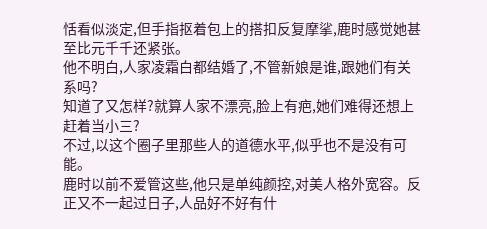恬看似淡定,但手指抠着包上的搭扣反复摩挲,鹿时感觉她甚至比元千千还紧张。
他不明白,人家凌霜白都结婚了,不管新娘是谁,跟她们有关系吗?
知道了又怎样?就算人家不漂亮,脸上有疤,她们难得还想上赶着当小三?
不过,以这个圈子里那些人的道德水平,似乎也不是没有可能。
鹿时以前不爱管这些,他只是单纯颜控,对美人格外宽容。反正又不一起过日子,人品好不好有什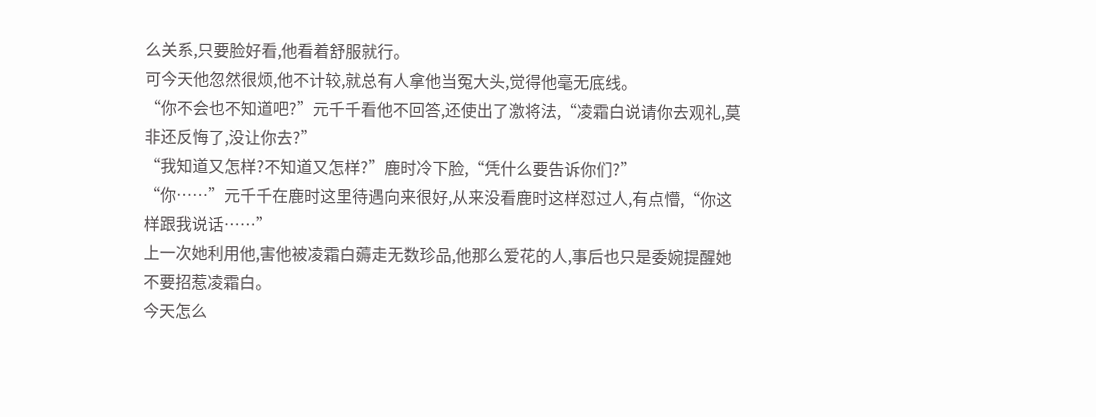么关系,只要脸好看,他看着舒服就行。
可今天他忽然很烦,他不计较,就总有人拿他当冤大头,觉得他毫无底线。
“你不会也不知道吧?”元千千看他不回答,还使出了激将法,“凌霜白说请你去观礼,莫非还反悔了,没让你去?”
“我知道又怎样?不知道又怎样?”鹿时冷下脸,“凭什么要告诉你们?”
“你……”元千千在鹿时这里待遇向来很好,从来没看鹿时这样怼过人,有点懵,“你这样跟我说话……”
上一次她利用他,害他被凌霜白薅走无数珍品,他那么爱花的人,事后也只是委婉提醒她不要招惹凌霜白。
今天怎么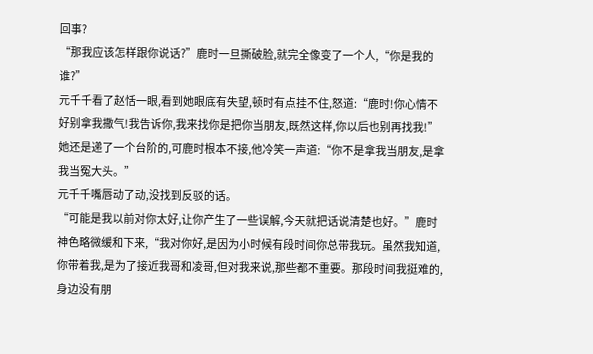回事?
“那我应该怎样跟你说话?”鹿时一旦撕破脸,就完全像变了一个人,“你是我的谁?”
元千千看了赵恬一眼,看到她眼底有失望,顿时有点挂不住,怒道:“鹿时!你心情不好别拿我撒气!我告诉你,我来找你是把你当朋友,既然这样,你以后也别再找我!”
她还是递了一个台阶的,可鹿时根本不接,他冷笑一声道:“你不是拿我当朋友,是拿我当冤大头。”
元千千嘴唇动了动,没找到反驳的话。
“可能是我以前对你太好,让你产生了一些误解,今天就把话说清楚也好。”鹿时神色略微缓和下来,“我对你好,是因为小时候有段时间你总带我玩。虽然我知道,你带着我,是为了接近我哥和凌哥,但对我来说,那些都不重要。那段时间我挺难的,身边没有朋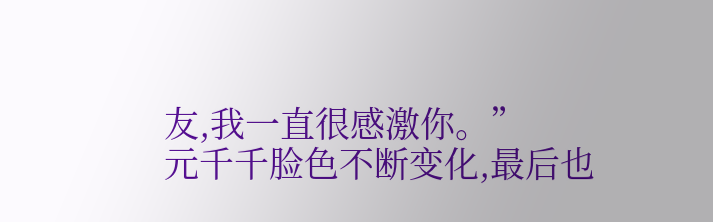友,我一直很感激你。”
元千千脸色不断变化,最后也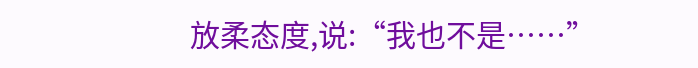放柔态度,说:“我也不是……”